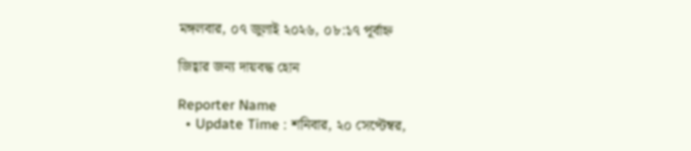মঙ্গলবার, ০৭ জুলাই ২০২৬, ০৮:১৭ পূর্বাহ্ন

জিহ্বার জন্য দায়বদ্ধ হোন

Reporter Name
  • Update Time : শনিবার, ২০ সেপ্টেম্বর,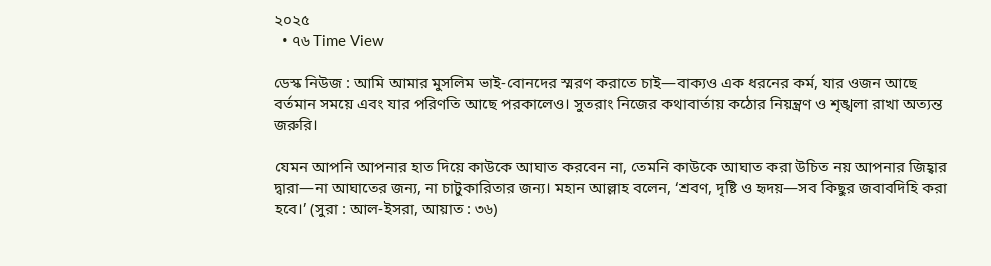২০২৫
  • ৭৬ Time View

ডেস্ক নিউজ : আমি আমার মুসলিম ভাই-বোনদের স্মরণ করাতে চাই—বাক্যও এক ধরনের কর্ম, যার ওজন আছে বর্তমান সময়ে এবং যার পরিণতি আছে পরকালেও। সুতরাং নিজের কথাবার্তায় কঠোর নিয়ন্ত্রণ ও শৃঙ্খলা রাখা অত্যন্ত জরুরি।

যেমন আপনি আপনার হাত দিয়ে কাউকে আঘাত করবেন না, তেমনি কাউকে আঘাত করা উচিত নয় আপনার জিহ্বার দ্বারা—না আঘাতের জন্য, না চাটুকারিতার জন্য। মহান আল্লাহ বলেন, ‘শ্রবণ, দৃষ্টি ও হৃদয়—সব কিছুর জবাবদিহি করা হবে।’ (সুরা : আল-ইসরা, আয়াত : ৩৬)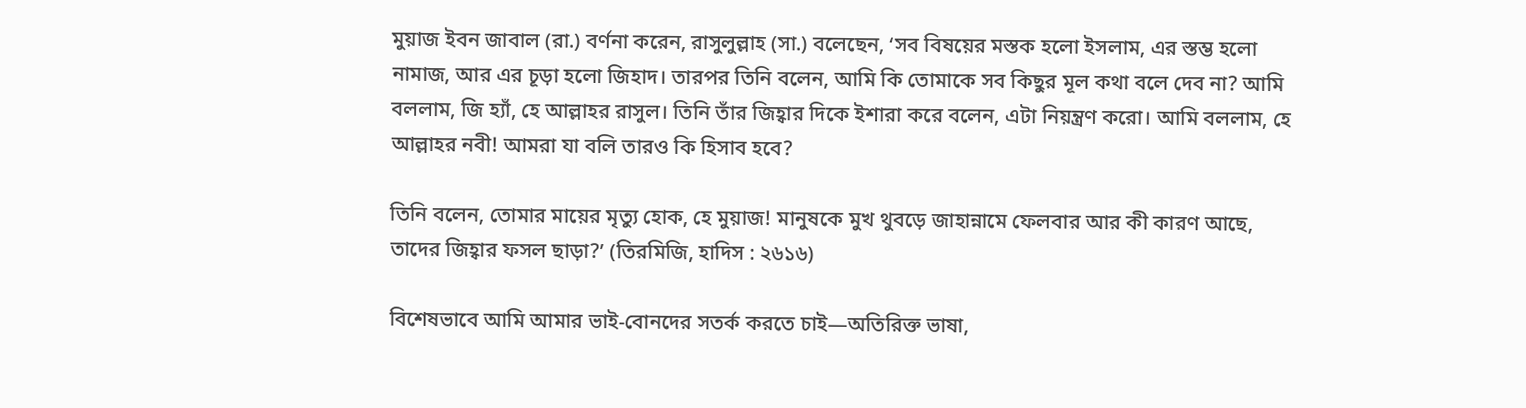মুয়াজ ইবন জাবাল (রা.) বর্ণনা করেন, রাসুলুল্লাহ (সা.) বলেছেন, ‘সব বিষয়ের মস্তক হলো ইসলাম, এর স্তম্ভ হলো নামাজ, আর এর চূড়া হলো জিহাদ। তারপর তিনি বলেন, আমি কি তোমাকে সব কিছুর মূল কথা বলে দেব না? আমি বললাম, জি হ্যাঁ, হে আল্লাহর রাসুল। তিনি তাঁর জিহ্বার দিকে ইশারা করে বলেন, এটা নিয়ন্ত্রণ করো। আমি বললাম, হে আল্লাহর নবী! আমরা যা বলি তারও কি হিসাব হবে?

তিনি বলেন, তোমার মায়ের মৃত্যু হোক, হে মুয়াজ! মানুষকে মুখ থুবড়ে জাহান্নামে ফেলবার আর কী কারণ আছে, তাদের জিহ্বার ফসল ছাড়া?’ (তিরমিজি, হাদিস : ২৬১৬)

বিশেষভাবে আমি আমার ভাই-বোনদের সতর্ক করতে চাই—অতিরিক্ত ভাষা,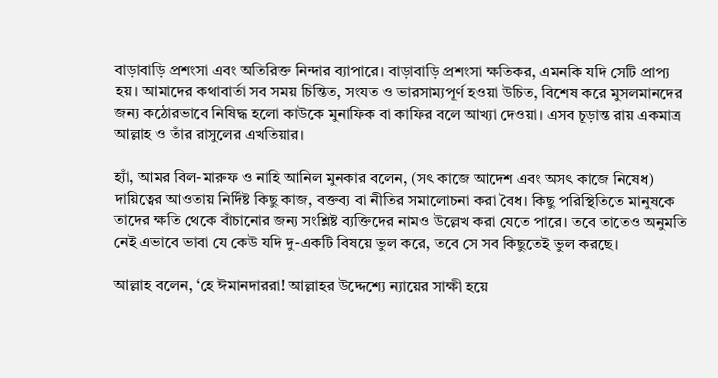বাড়াবাড়ি প্রশংসা এবং অতিরিক্ত নিন্দার ব্যাপারে। বাড়াবাড়ি প্রশংসা ক্ষতিকর, এমনকি যদি সেটি প্রাপ্য হয়। আমাদের কথাবার্তা সব সময় চিন্তিত, সংযত ও ভারসাম্যপূর্ণ হওয়া উচিত, বিশেষ করে মুসলমানদের জন্য কঠোরভাবে নিষিদ্ধ হলো কাউকে মুনাফিক বা কাফির বলে আখ্যা দেওয়া। এসব চূড়ান্ত রায় একমাত্র আল্লাহ ও তাঁর রাসুলের এখতিয়ার।

হ্যাঁ, আমর বিল-মারুফ ও নাহি আনিল মুনকার বলেন, (সৎ কাজে আদেশ এবং অসৎ কাজে নিষেধ) দায়িত্বের আওতায় নির্দিষ্ট কিছু কাজ, বক্তব্য বা নীতির সমালোচনা করা বৈধ। কিছু পরিস্থিতিতে মানুষকে তাদের ক্ষতি থেকে বাঁচানোর জন্য সংশ্লিষ্ট ব্যক্তিদের নামও উল্লেখ করা যেতে পারে। তবে তাতেও অনুমতি নেই এভাবে ভাবা যে কেউ যদি দু-একটি বিষয়ে ভুল করে, তবে সে সব কিছুতেই ভুল করছে।

আল্লাহ বলেন, ‘হে ঈমানদাররা! আল্লাহর উদ্দেশ্যে ন্যায়ের সাক্ষী হয়ে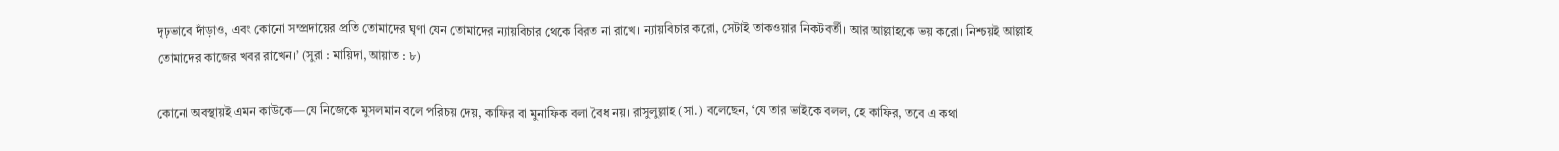দৃঢ়ভাবে দাঁড়াও, এবং কোনো সম্প্রদায়ের প্রতি তোমাদের ঘৃণা যেন তোমাদের ন্যায়বিচার থেকে বিরত না রাখে। ন্যায়বিচার করো, সেটাই তাকওয়ার নিকটবর্তী। আর আল্লাহকে ভয় করো। নিশ্চয়ই আল্লাহ তোমাদের কাজের খবর রাখেন।’ (সুরা : মায়িদা, আয়াত : ৮)

কোনো অবস্থায়ই এমন কাউকে—যে নিজেকে মুসলমান বলে পরিচয় দেয়, কাফির বা মুনাফিক বলা বৈধ নয়। রাসুলুল্লাহ (সা.) বলেছেন, ‘যে তার ভাইকে বলল, হে কাফির, তবে এ কথা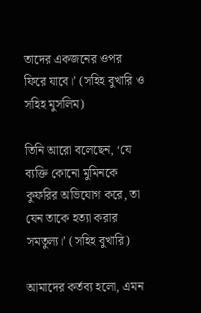তাদের একজনের ওপর ফিরে যাবে।’ (সহিহ বুখারি ও সহিহ মুসলিম)

তিনি আরো বলেছেন, ‘যে ব্যক্তি কোনো মুমিনকে কুফরির অভিযোগ করে, তা যেন তাকে হত্যা করার সমতুল্য।’ (সহিহ বুখারি)

আমাদের কর্তব্য হলো, এমন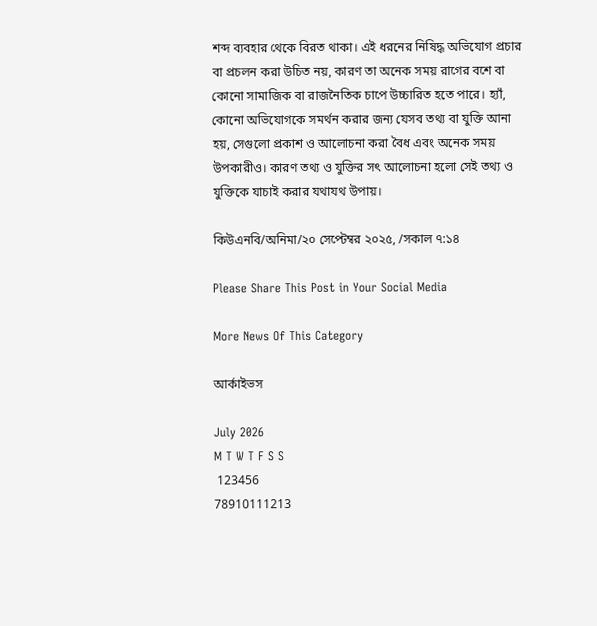শব্দ ব্যবহার থেকে বিরত থাকা। এই ধরনের নিষিদ্ধ অভিযোগ প্রচার বা প্রচলন করা উচিত নয়, কারণ তা অনেক সময় রাগের বশে বা কোনো সামাজিক বা রাজনৈতিক চাপে উচ্চারিত হতে পারে। হ্যাঁ, কোনো অভিযোগকে সমর্থন করার জন্য যেসব তথ্য বা যুক্তি আনা হয়, সেগুলো প্রকাশ ও আলোচনা করা বৈধ এবং অনেক সময় উপকারীও। কারণ তথ্য ও যুক্তির সৎ আলোচনা হলো সেই তথ্য ও যুক্তিকে যাচাই করার যথাযথ উপায়।

কিউএনবি/অনিমা/২০ সেপ্টেম্বর ২০২৫, /সকাল ৭:১৪

Please Share This Post in Your Social Media

More News Of This Category

আর্কাইভস

July 2026
M T W T F S S
 123456
78910111213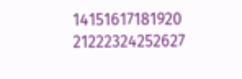14151617181920
21222324252627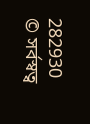282930
© সর্বস্বত্ব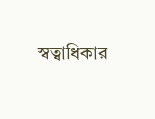স্বত্বাধিকার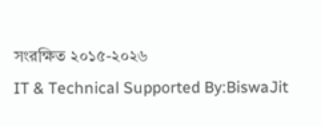সংরক্ষিত ২০১৫-২০২৬
IT & Technical Supported By:BiswaJit